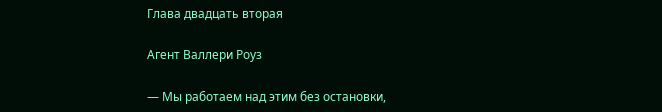Глава двадцать вторая

Агент Валлери Роуз

— Мы работаем над этим без остановки,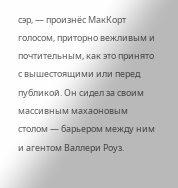сэр, — произнёс МакКорт голосом, приторно вежливым и почтительным, как это принято с вышестоящими или перед публикой. Он сидел за своим массивным махаоновым столом — барьером между ним и агентом Валлери Роуз.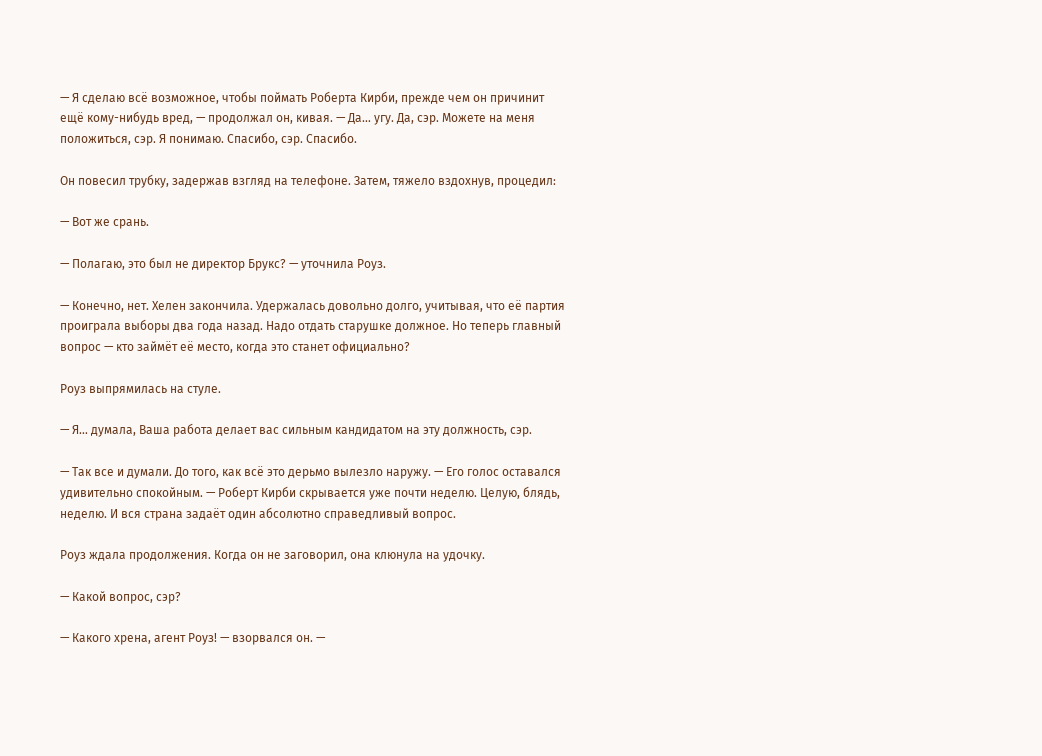— Я сделаю всё возможное, чтобы поймать Роберта Кирби, прежде чем он причинит ещё кому-нибудь вред, — продолжал он, кивая. — Да… угу. Да, сэр. Можете на меня положиться, сэр. Я понимаю. Спасибо, сэр. Спасибо.

Он повесил трубку, задержав взгляд на телефоне. Затем, тяжело вздохнув, процедил:

— Вот же срань.

— Полагаю, это был не директор Брукс? — уточнила Роуз.

— Конечно, нет. Хелен закончила. Удержалась довольно долго, учитывая, что её партия проиграла выборы два года назад. Надо отдать старушке должное. Но теперь главный вопрос — кто займёт её место, когда это станет официально?

Роуз выпрямилась на стуле.

— Я… думала, Ваша работа делает вас сильным кандидатом на эту должность, сэр.

— Так все и думали. До того, как всё это дерьмо вылезло наружу. — Его голос оставался удивительно спокойным. — Роберт Кирби скрывается уже почти неделю. Целую, блядь, неделю. И вся страна задаёт один абсолютно справедливый вопрос.

Роуз ждала продолжения. Когда он не заговорил, она клюнула на удочку.

— Какой вопрос, сэр?

— Какого хрена, агент Роуз! — взорвался он. —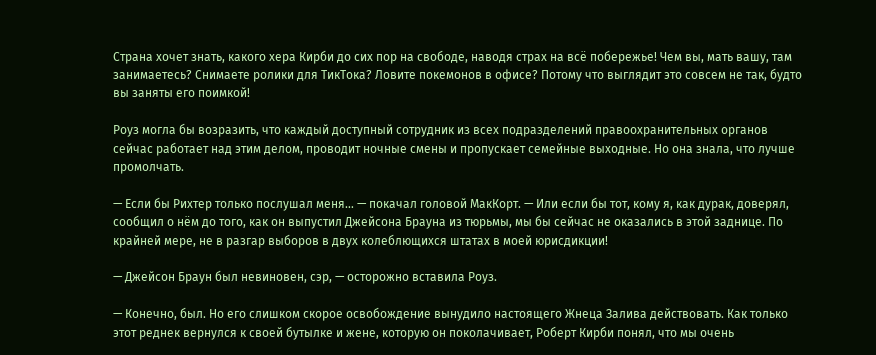Страна хочет знать, какого хера Кирби до сих пор на свободе, наводя страх на всё побережье! Чем вы, мать вашу, там занимаетесь? Снимаете ролики для ТикТока? Ловите покемонов в офисе? Потому что выглядит это совсем не так, будто вы заняты его поимкой!

Роуз могла бы возразить, что каждый доступный сотрудник из всех подразделений правоохранительных органов сейчас работает над этим делом, проводит ночные смены и пропускает семейные выходные. Но она знала, что лучше промолчать.

— Если бы Рихтер только послушал меня… — покачал головой МакКорт. — Или если бы тот, кому я, как дурак, доверял, сообщил о нём до того, как он выпустил Джейсона Брауна из тюрьмы, мы бы сейчас не оказались в этой заднице. По крайней мере, не в разгар выборов в двух колеблющихся штатах в моей юрисдикции!

— Джейсон Браун был невиновен, сэр, — осторожно вставила Роуз.

— Конечно, был. Но его слишком скорое освобождение вынудило настоящего Жнеца Залива действовать. Как только этот реднек вернулся к своей бутылке и жене, которую он поколачивает, Роберт Кирби понял, что мы очень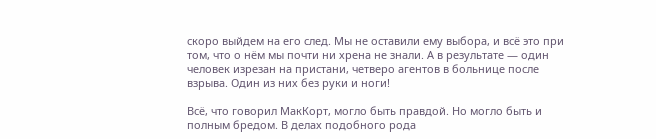скоро выйдем на его след. Мы не оставили ему выбора, и всё это при том, что о нём мы почти ни хрена не знали. А в результате — один человек изрезан на пристани, четверо агентов в больнице после взрыва. Один из них без руки и ноги!

Всё, что говорил МакКорт, могло быть правдой. Но могло быть и полным бредом. В делах подобного рода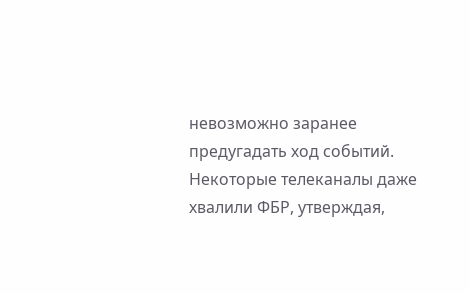невозможно заранее предугадать ход событий. Некоторые телеканалы даже хвалили ФБР, утверждая,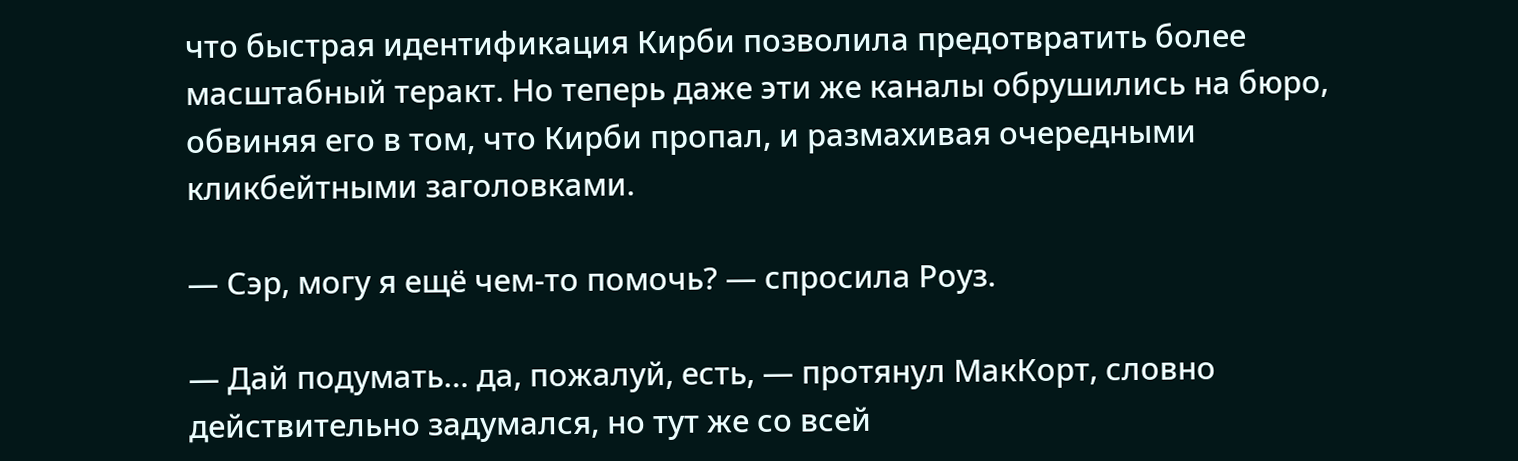что быстрая идентификация Кирби позволила предотвратить более масштабный теракт. Но теперь даже эти же каналы обрушились на бюро, обвиняя его в том, что Кирби пропал, и размахивая очередными кликбейтными заголовками.

— Сэр, могу я ещё чем-то помочь? — спросила Роуз.

— Дай подумать… да, пожалуй, есть, — протянул МакКорт, словно действительно задумался, но тут же со всей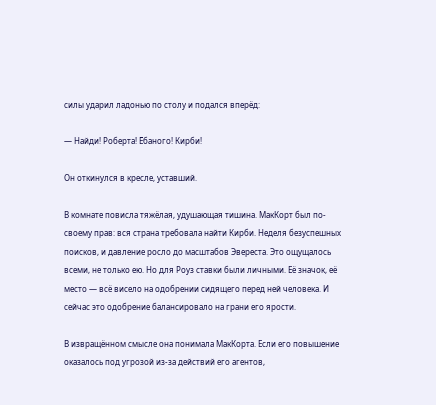силы ударил ладонью по столу и подался вперёд:

— Найди! Роберта! Ёбаного! Кирби!

Он откинулся в кресле, уставший.

В комнате повисла тяжёлая, удушающая тишина. МакКорт был по-своему прав: вся страна требовала найти Кирби. Неделя безуспешных поисков, и давление росло до масштабов Эвереста. Это ощущалось всеми, не только ею. Но для Роуз ставки были личными. Её значок, её место — всё висело на одобрении сидящего перед ней человека. И сейчас это одобрение балансировало на грани его ярости.

В извращённом смысле она понимала МакКорта. Если его повышение оказалось под угрозой из-за действий его агентов,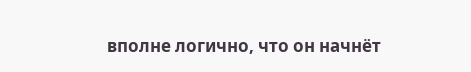вполне логично, что он начнёт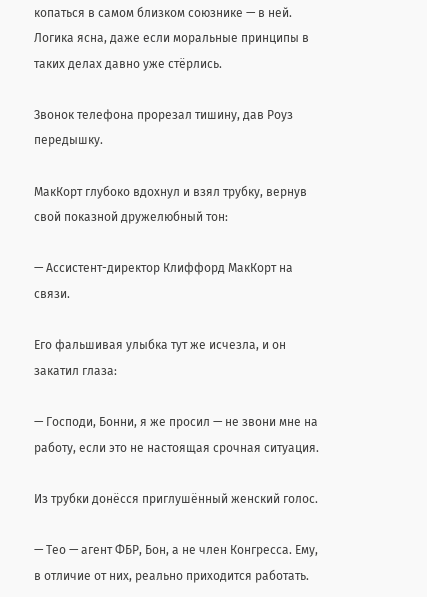копаться в самом близком союзнике — в ней. Логика ясна, даже если моральные принципы в таких делах давно уже стёрлись.

Звонок телефона прорезал тишину, дав Роуз передышку.

МакКорт глубоко вдохнул и взял трубку, вернув свой показной дружелюбный тон:

— Ассистент-директор Клиффорд МакКорт на связи.

Его фальшивая улыбка тут же исчезла, и он закатил глаза:

— Господи, Бонни, я же просил — не звони мне на работу, если это не настоящая срочная ситуация.

Из трубки донёсся приглушённый женский голос.

— Тео — агент ФБР, Бон, а не член Конгресса. Ему, в отличие от них, реально приходится работать.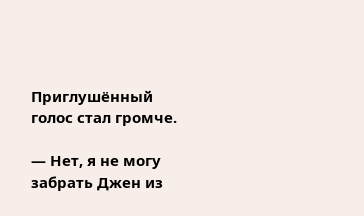Приглушённый голос стал громче.

— Нет, я не могу забрать Джен из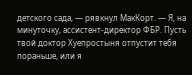детского сада, — рявкнул МакКорт. — Я, на минуточку, ассистент-директор ФБР. Пусть твой доктор Хуепростыня отпустит тебя пораньше, или я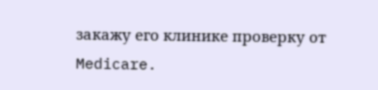закажу его клинике проверку от Medicare.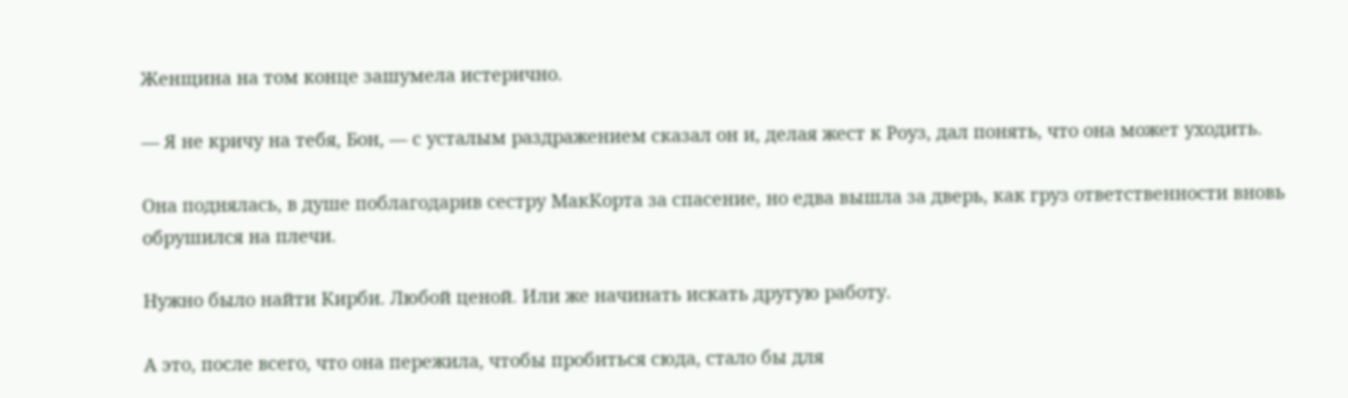Женщина на том конце зашумела истерично.

— Я не кричу на тебя, Бон, — с усталым раздражением сказал он и, делая жест к Роуз, дал понять, что она может уходить.

Она поднялась, в душе поблагодарив сестру МакКорта за спасение, но едва вышла за дверь, как груз ответственности вновь обрушился на плечи.

Нужно было найти Кирби. Любой ценой. Или же начинать искать другую работу.

А это, после всего, что она пережила, чтобы пробиться сюда, стало бы для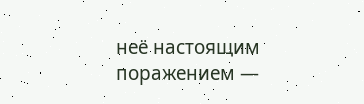неё настоящим поражением —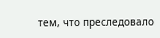тем, что преследовало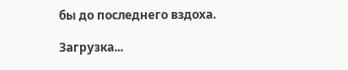бы до последнего вздоха.

Загрузка...